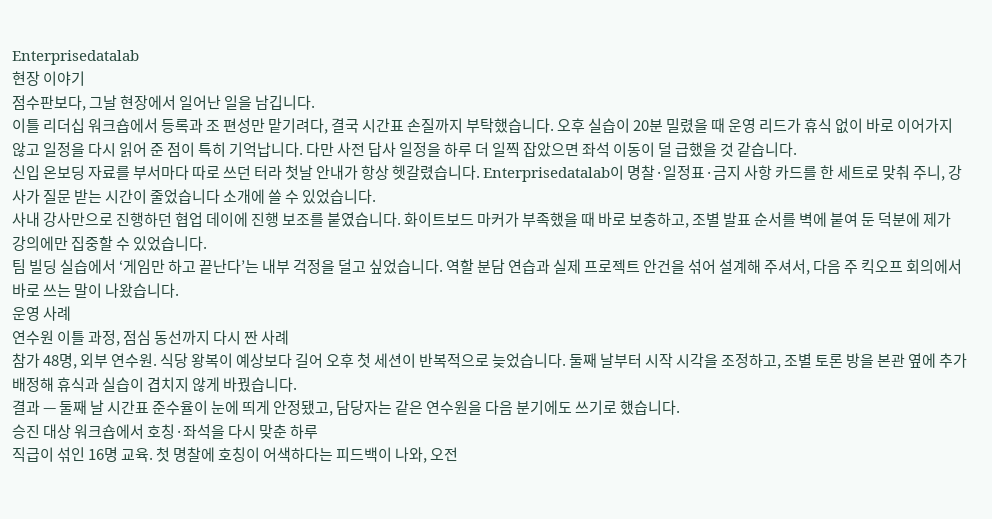Enterprisedatalab
현장 이야기
점수판보다, 그날 현장에서 일어난 일을 남깁니다.
이틀 리더십 워크숍에서 등록과 조 편성만 맡기려다, 결국 시간표 손질까지 부탁했습니다. 오후 실습이 20분 밀렸을 때 운영 리드가 휴식 없이 바로 이어가지 않고 일정을 다시 읽어 준 점이 특히 기억납니다. 다만 사전 답사 일정을 하루 더 일찍 잡았으면 좌석 이동이 덜 급했을 것 같습니다.
신입 온보딩 자료를 부서마다 따로 쓰던 터라 첫날 안내가 항상 헷갈렸습니다. Enterprisedatalab이 명찰·일정표·금지 사항 카드를 한 세트로 맞춰 주니, 강사가 질문 받는 시간이 줄었습니다 소개에 쓸 수 있었습니다.
사내 강사만으로 진행하던 협업 데이에 진행 보조를 붙였습니다. 화이트보드 마커가 부족했을 때 바로 보충하고, 조별 발표 순서를 벽에 붙여 둔 덕분에 제가 강의에만 집중할 수 있었습니다.
팀 빌딩 실습에서 ‘게임만 하고 끝난다’는 내부 걱정을 덜고 싶었습니다. 역할 분담 연습과 실제 프로젝트 안건을 섞어 설계해 주셔서, 다음 주 킥오프 회의에서 바로 쓰는 말이 나왔습니다.
운영 사례
연수원 이틀 과정, 점심 동선까지 다시 짠 사례
참가 48명, 외부 연수원. 식당 왕복이 예상보다 길어 오후 첫 세션이 반복적으로 늦었습니다. 둘째 날부터 시작 시각을 조정하고, 조별 토론 방을 본관 옆에 추가 배정해 휴식과 실습이 겹치지 않게 바꿨습니다.
결과 — 둘째 날 시간표 준수율이 눈에 띄게 안정됐고, 담당자는 같은 연수원을 다음 분기에도 쓰기로 했습니다.
승진 대상 워크숍에서 호칭·좌석을 다시 맞춘 하루
직급이 섞인 16명 교육. 첫 명찰에 호칭이 어색하다는 피드백이 나와, 오전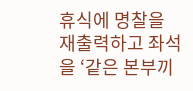휴식에 명찰을 재출력하고 좌석을 ‘같은 본부끼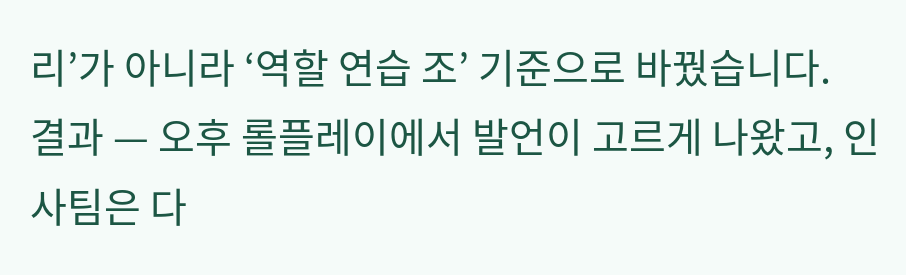리’가 아니라 ‘역할 연습 조’ 기준으로 바꿨습니다.
결과 — 오후 롤플레이에서 발언이 고르게 나왔고, 인사팀은 다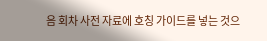음 회차 사전 자료에 호칭 가이드를 넣는 것으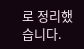로 정리했습니다.